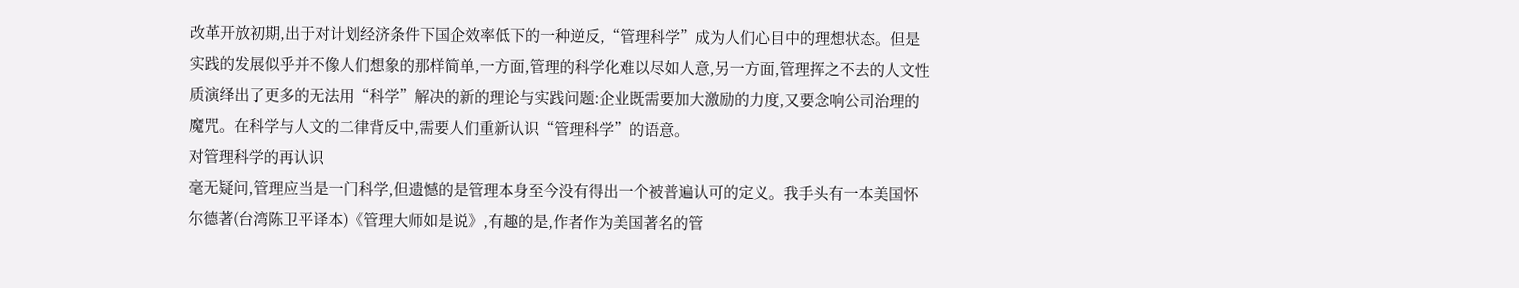改革开放初期,出于对计划经济条件下国企效率低下的一种逆反,“管理科学”成为人们心目中的理想状态。但是实践的发展似乎并不像人们想象的那样简单,一方面,管理的科学化难以尽如人意,另一方面,管理挥之不去的人文性质演绎出了更多的无法用“科学”解决的新的理论与实践问题:企业既需要加大激励的力度,又要念响公司治理的魔咒。在科学与人文的二律背反中,需要人们重新认识“管理科学”的语意。
对管理科学的再认识
毫无疑问,管理应当是一门科学,但遗憾的是管理本身至今没有得出一个被普遍认可的定义。我手头有一本美国怀尔德著(台湾陈卫平译本)《管理大师如是说》,有趣的是,作者作为美国著名的管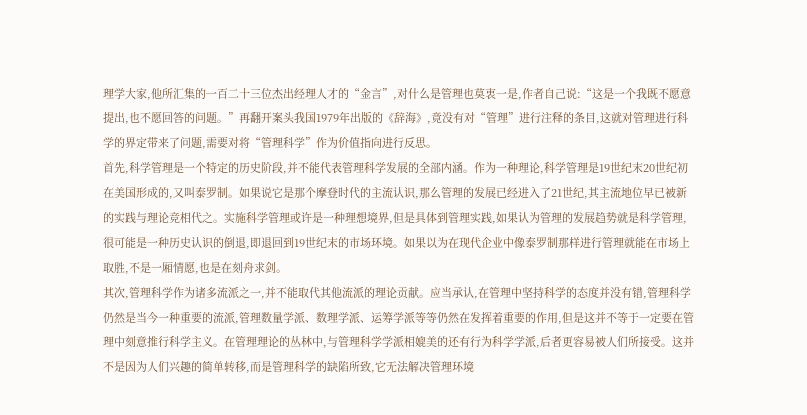理学大家,他所汇集的一百二十三位杰出经理人才的“金言”,对什么是管理也莫衷一是,作者自己说:“这是一个我既不愿意提出,也不愿回答的问题。”再翻开案头我国1979年出版的《辞海》,竟没有对“管理”进行注释的条目,这就对管理进行科学的界定带来了问题,需要对将“管理科学”作为价值指向进行反思。
首先,科学管理是一个特定的历史阶段,并不能代表管理科学发展的全部内涵。作为一种理论,科学管理是19世纪末20世纪初在美国形成的,又叫泰罗制。如果说它是那个摩登时代的主流认识,那么管理的发展已经进入了21世纪,其主流地位早已被新的实践与理论竞相代之。实施科学管理或许是一种理想境界,但是具体到管理实践,如果认为管理的发展趋势就是科学管理,很可能是一种历史认识的倒退,即退回到19世纪末的市场环境。如果以为在现代企业中像泰罗制那样进行管理就能在市场上取胜,不是一厢情愿,也是在刻舟求剑。
其次,管理科学作为诸多流派之一,并不能取代其他流派的理论贡献。应当承认,在管理中坚持科学的态度并没有错,管理科学仍然是当今一种重要的流派,管理数量学派、数理学派、运筹学派等等仍然在发挥着重要的作用,但是这并不等于一定要在管理中刻意推行科学主义。在管理理论的丛林中,与管理科学学派相媲美的还有行为科学学派,后者更容易被人们所接受。这并不是因为人们兴趣的简单转移,而是管理科学的缺陷所致,它无法解决管理环境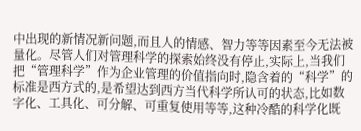中出现的新情况新问题,而且人的情感、智力等等因素至今无法被量化。尽管人们对管理科学的探索始终没有停止,实际上,当我们把“管理科学”作为企业管理的价值指向时,隐含着的“科学”的标准是西方式的,是希望达到西方当代科学所认可的状态,比如数字化、工具化、可分解、可重复使用等等,这种冷酷的科学化既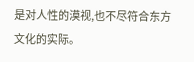是对人性的漠视,也不尽符合东方文化的实际。